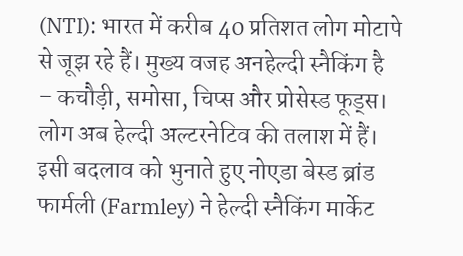(NTI): भारत में करीब 40 प्रतिशत लोग मोटापे से जूझ रहे हैं। मुख्य वजह अनहेल्दी स्नैकिंग है – कचौड़ी, समोसा, चिप्स और प्रोसेस्ड फूड्स। लोग अब हेल्दी अल्टरनेटिव की तलाश में हैं। इसी बदलाव को भुनाते हुए नोएडा बेस्ड ब्रांड फार्मली (Farmley) ने हेल्दी स्नैकिंग मार्केट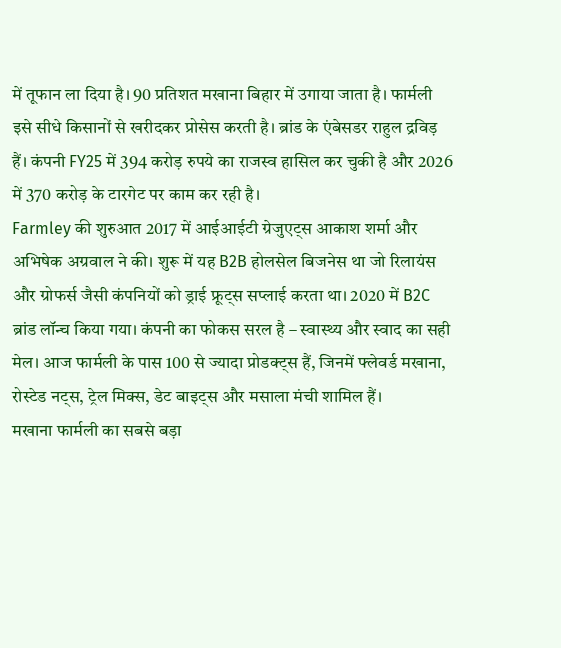में तूफान ला दिया है। 90 प्रतिशत मखाना बिहार में उगाया जाता है। फार्मली इसे सीधे किसानों से खरीदकर प्रोसेस करती है। ब्रांड के एंबेसडर राहुल द्रविड़ हैं। कंपनी FY25 में 394 करोड़ रुपये का राजस्व हासिल कर चुकी है और 2026 में 370 करोड़ के टारगेट पर काम कर रही है।
Farmley की शुरुआत 2017 में आईआईटी ग्रेजुएट्स आकाश शर्मा और अभिषेक अग्रवाल ने की। शुरू में यह B2B होलसेल बिजनेस था जो रिलायंस और ग्रोफर्स जैसी कंपनियों को ड्राई फ्रूट्स सप्लाई करता था। 2020 में B2C ब्रांड लॉन्च किया गया। कंपनी का फोकस सरल है – स्वास्थ्य और स्वाद का सही मेल। आज फार्मली के पास 100 से ज्यादा प्रोडक्ट्स हैं, जिनमें फ्लेवर्ड मखाना, रोस्टेड नट्स, ट्रेल मिक्स, डेट बाइट्स और मसाला मंची शामिल हैं।
मखाना फार्मली का सबसे बड़ा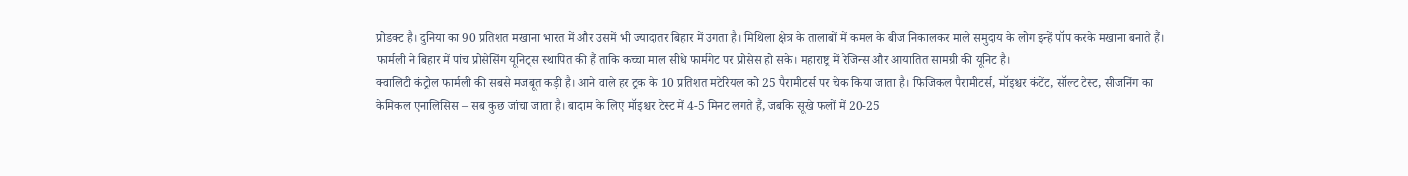प्रोडक्ट है। दुनिया का 90 प्रतिशत मखाना भारत में और उसमें भी ज्यादातर बिहार में उगता है। मिथिला क्षेत्र के तालाबों में कमल के बीज निकालकर माले समुदाय के लोग इन्हें पॉप करके मखाना बनाते हैं। फार्मली ने बिहार में पांच प्रोसेसिंग यूनिट्स स्थापित की हैं ताकि कच्चा माल सीधे फार्मगेट पर प्रोसेस हो सके। महाराष्ट्र में रेजिन्स और आयातित सामग्री की यूनिट है।
क्वालिटी कंट्रोल फार्मली की सबसे मजबूत कड़ी है। आने वाले हर ट्रक के 10 प्रतिशत मटेरियल को 25 पैरामीटर्स पर चेक किया जाता है। फिजिकल पैरामीटर्स, मॉइश्चर कंटेंट, सॉल्ट टेस्ट, सीजनिंग का केमिकल एनालिसिस – सब कुछ जांचा जाता है। बादाम के लिए मॉइश्चर टेस्ट में 4-5 मिनट लगते हैं, जबकि सूखे फलों में 20-25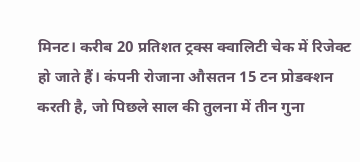मिनट। करीब 20 प्रतिशत ट्रक्स क्वालिटी चेक में रिजेक्ट हो जाते हैं। कंपनी रोजाना औसतन 15 टन प्रोडक्शन करती है, जो पिछले साल की तुलना में तीन गुना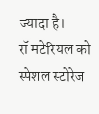ज्यादा है।
रॉ मटेरियल को स्पेशल स्टोरेज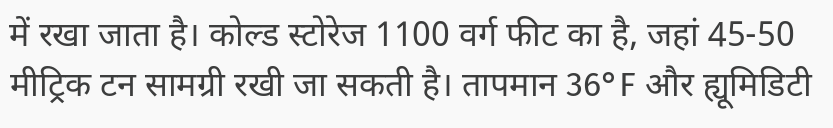में रखा जाता है। कोल्ड स्टोरेज 1100 वर्ग फीट का है, जहां 45-50 मीट्रिक टन सामग्री रखी जा सकती है। तापमान 36°F और ह्यूमिडिटी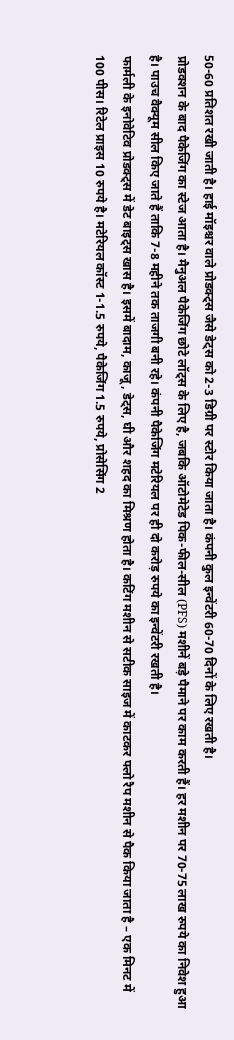50-60 प्रतिशत रखी जाती है। हाई मॉइश्चर वाले प्रोडक्ट्स जैसे डेट्स को 2-3 डिग्री पर स्टोर किया जाता है। कंपनी कुल इन्वेंटरी 60-70 दिनों के लिए रखती है।
प्रोडक्शन के बाद पैकेजिंग का स्टेज आता है। मैनुअल पैकेजिंग छोटे लॉट्स के लिए है, जबकि ऑटोमेटेड पिक-फील-सील (PFS) मशीनें बड़े पैमाने पर काम करती हैं। हर मशीन पर 70-75 लाख रुपये का निवेश हुआ है। पाउच वैक्यूम सील किए जाते हैं ताकि 7-8 महीने तक ताजगी बनी रहे। कंपनी पैकेजिंग मटेरियल पर ही दो करोड़ रुपये का इन्वेंटरी रखती है।
फार्मली के इनोवेटिव प्रोडक्ट्स में डेट बाइट्स खास है। इसमें बादाम, काजू, डेट्स, घी और शहद का मिश्रण होता है। कटिंग मशीन से सटीक साइज में काटकर फ्लो रैप मशीन से पैक किया जाता है – एक मिनट में 100 पीस। रिटेल प्राइस 10 रुपये है। मटेरियल कॉस्ट 1-1.5 रुपये, पैकेजिंग 1.5 रुपये, प्रोसेसिंग 2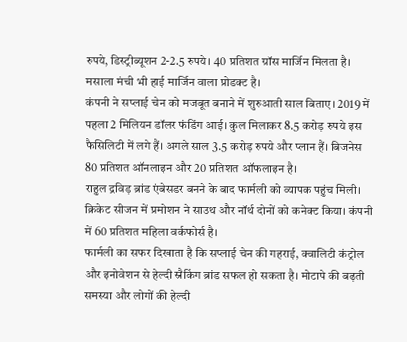रुपये, डिस्ट्रीब्यूशन 2-2.5 रुपये। 40 प्रतिशत ग्रॉस मार्जिन मिलता है। मसाला मंची भी हाई मार्जिन वाला प्रोडक्ट है।
कंपनी ने सप्लाई चेन को मजबूत बनाने में शुरुआती साल बिताए। 2019 में पहला 2 मिलियन डॉलर फंडिंग आई। कुल मिलाकर 8.5 करोड़ रुपये इस फैसिलिटी में लगे हैं। अगले साल 3.5 करोड़ रुपये और प्लान हैं। बिजनेस 80 प्रतिशत ऑनलाइन और 20 प्रतिशत ऑफलाइन है।
राहुल द्रविड़ ब्रांड एंबेसडर बनने के बाद फार्मली को व्यापक पहुंच मिली। क्रिकेट सीजन में प्रमोशन ने साउथ और नॉर्थ दोनों को कनेक्ट किया। कंपनी में 60 प्रतिशत महिला वर्कफोर्स है।
फार्मली का सफर दिखाता है कि सप्लाई चेन की गहराई, क्वालिटी कंट्रोल और इनोवेशन से हेल्दी स्नैकिंग ब्रांड सफल हो सकता है। मोटापे की बढ़ती समस्या और लोगों की हेल्दी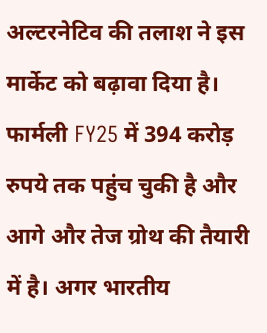अल्टरनेटिव की तलाश ने इस मार्केट को बढ़ावा दिया है। फार्मली FY25 में 394 करोड़ रुपये तक पहुंच चुकी है और आगे और तेज ग्रोथ की तैयारी में है। अगर भारतीय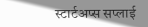स्टार्टअप्स सप्लाई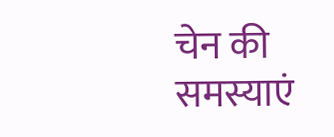चेन की समस्याएं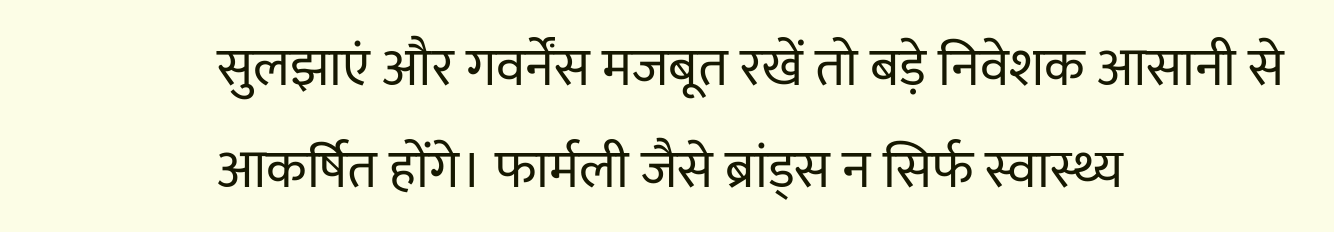सुलझाएं और गवर्नेंस मजबूत रखें तो बड़े निवेशक आसानी से आकर्षित होंगे। फार्मली जैसे ब्रांड्स न सिर्फ स्वास्थ्य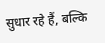सुधार रहे हैं, बल्कि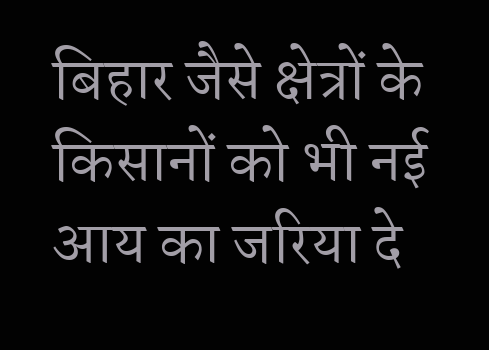बिहार जैसे क्षेत्रों के किसानों को भी नई आय का जरिया दे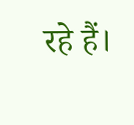रहे हैं।